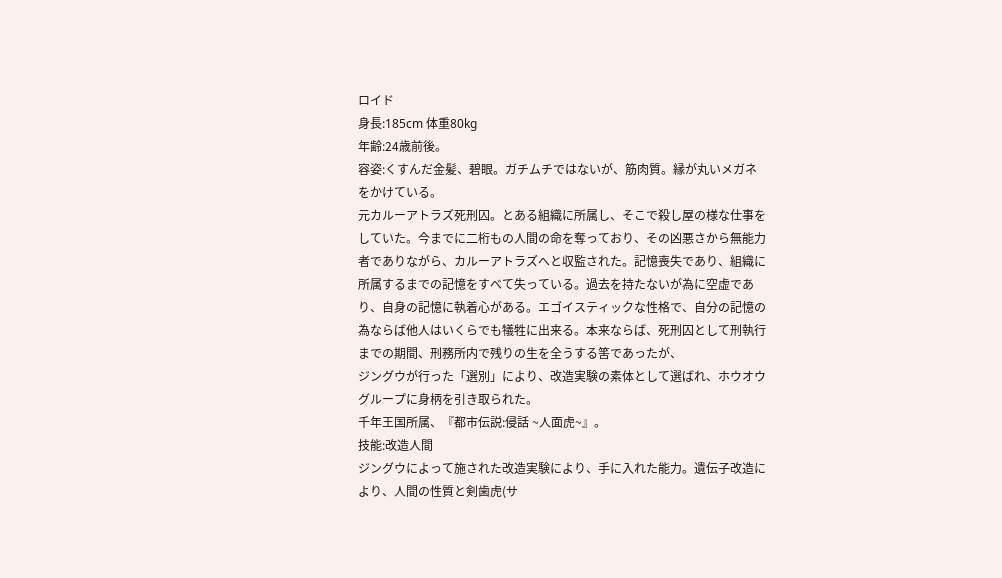ロイド
身長:185cm 体重80kg
年齢:24歳前後。
容姿:くすんだ金髪、碧眼。ガチムチではないが、筋肉質。縁が丸いメガネをかけている。
元カルーアトラズ死刑囚。とある組織に所属し、そこで殺し屋の様な仕事をしていた。今までに二桁もの人間の命を奪っており、その凶悪さから無能力者でありながら、カルーアトラズへと収監された。記憶喪失であり、組織に所属するまでの記憶をすべて失っている。過去を持たないが為に空虚であり、自身の記憶に執着心がある。エゴイスティックな性格で、自分の記憶の為ならば他人はいくらでも犠牲に出来る。本来ならば、死刑囚として刑執行までの期間、刑務所内で残りの生を全うする筈であったが、
ジングウが行った「選別」により、改造実験の素体として選ばれ、ホウオウグループに身柄を引き取られた。
千年王国所属、『都市伝説:侵話 ~人面虎~』。
技能:改造人間
ジングウによって施された改造実験により、手に入れた能力。遺伝子改造により、人間の性質と剣歯虎(サ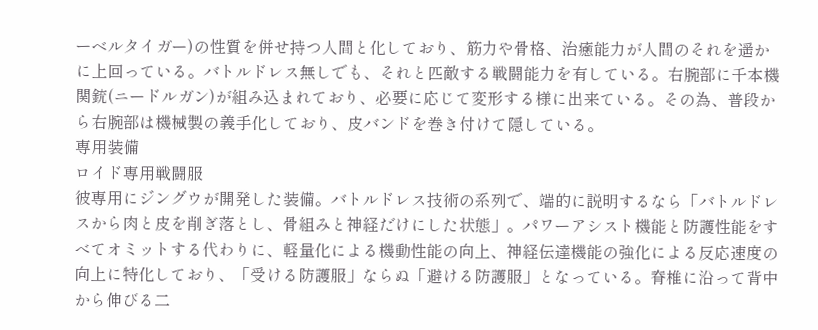ーベルタイガー)の性質を併せ持つ人間と化しており、筋力や骨格、治癒能力が人間のそれを遥かに上回っている。バトルドレス無しでも、それと匹敵する戦闘能力を有している。右腕部に千本機関銃(ニードルガン)が組み込まれており、必要に応じて変形する様に出来ている。その為、普段から右腕部は機械製の義手化しており、皮バンドを巻き付けて隠している。
専用装備
ロイド専用戦闘服
彼専用にジングウが開発した装備。バトルドレス技術の系列で、端的に説明するなら「バトルドレスから肉と皮を削ぎ落とし、骨組みと神経だけにした状態」。パワーアシスト機能と防護性能をすべてオミットする代わりに、軽量化による機動性能の向上、神経伝達機能の強化による反応速度の向上に特化しており、「受ける防護服」ならぬ「避ける防護服」となっている。脊椎に沿って背中から伸びる二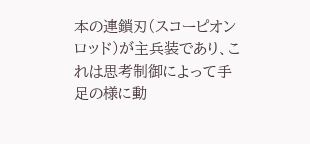本の連鎖刃(スコーピオンロッド)が主兵装であり、これは思考制御によって手足の様に動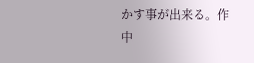かす事が出来る。作中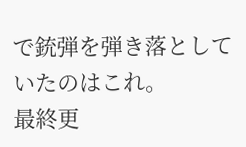で銃弾を弾き落としていたのはこれ。
最終更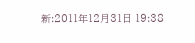新:2011年12月31日 19:38